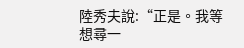陸秀夫說:“正是。我等想尋一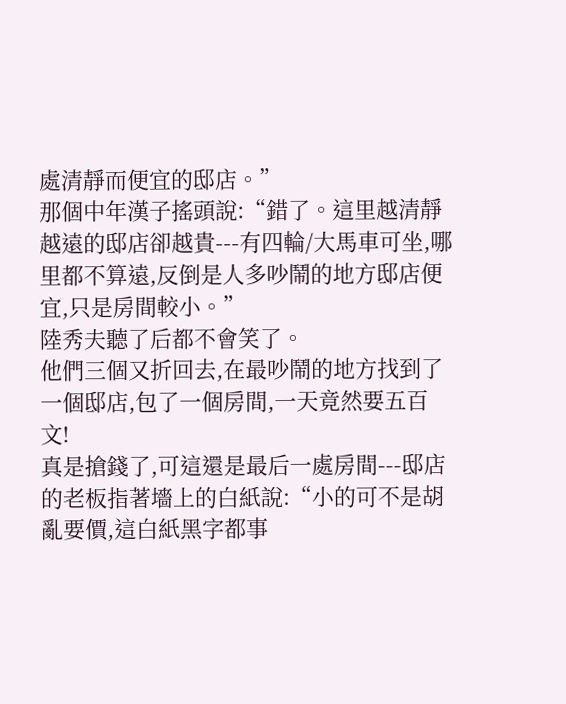處清靜而便宜的邸店。”
那個中年漢子搖頭說:“錯了。這里越清靜越遠的邸店卻越貴---有四輪/大馬車可坐,哪里都不算遠,反倒是人多吵鬧的地方邸店便宜,只是房間較小。”
陸秀夫聽了后都不會笑了。
他們三個又折回去,在最吵鬧的地方找到了一個邸店,包了一個房間,一天竟然要五百文!
真是搶錢了,可這還是最后一處房間---邸店的老板指著墻上的白紙說:“小的可不是胡亂要價,這白紙黑字都事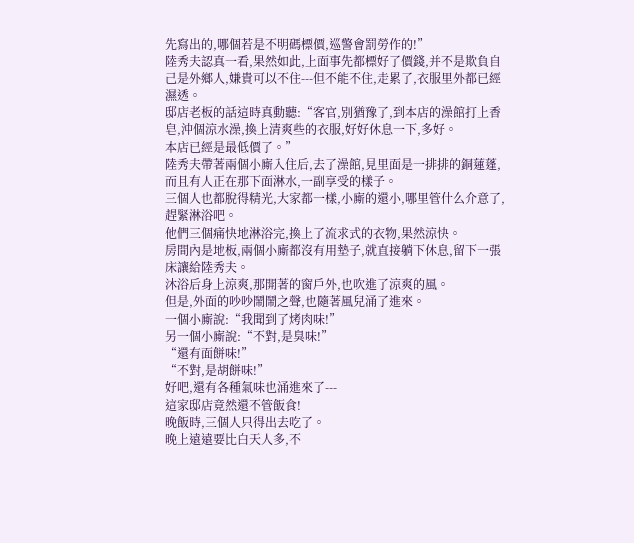先寫出的,哪個若是不明碼標價,巡警會罰勞作的!”
陸秀夫認真一看,果然如此,上面事先都標好了價錢,并不是欺負自己是外鄉人,嫌貴可以不住---但不能不住,走累了,衣服里外都已經濕透。
邸店老板的話這時真動聽:“客官,別猶豫了,到本店的澡館打上香皂,沖個涼水澡,換上清爽些的衣服,好好休息一下,多好。
本店已經是最低價了。”
陸秀夫帶著兩個小廝入住后,去了澡館,見里面是一排排的銅蓮蓬,而且有人正在那下面淋水,一副享受的樣子。
三個人也都脫得精光,大家都一樣,小廝的還小,哪里管什么介意了,趕緊淋浴吧。
他們三個痛快地淋浴完,換上了流求式的衣物,果然涼快。
房間內是地板,兩個小廝都沒有用墊子,就直接躺下休息,留下一張床讓給陸秀夫。
沐浴后身上涼爽,那開著的窗戶外,也吹進了涼爽的風。
但是,外面的吵吵鬧鬧之聲,也隨著風兒涌了進來。
一個小廝說:“我聞到了烤肉味!”
另一個小廝說:“不對,是臭味!”
“還有面餅味!”
“不對,是胡餅味!”
好吧,還有各種氣味也涌進來了---
這家邸店竟然還不管飯食!
晚飯時,三個人只得出去吃了。
晚上遠遠要比白天人多,不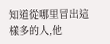知道從哪里冒出這樣多的人,他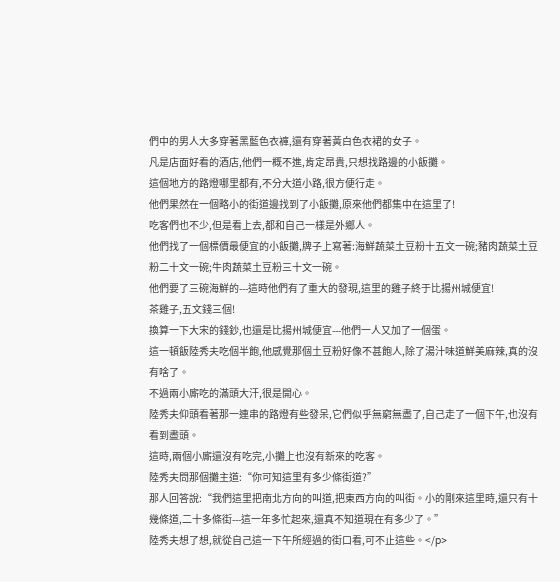們中的男人大多穿著黑藍色衣褲,還有穿著黃白色衣裙的女子。
凡是店面好看的酒店,他們一概不進,肯定昂貴,只想找路邊的小飯攤。
這個地方的路燈哪里都有,不分大道小路,很方便行走。
他們果然在一個略小的街道邊找到了小飯攤,原來他們都集中在這里了!
吃客們也不少,但是看上去,都和自己一樣是外鄉人。
他們找了一個標價最便宜的小飯攤,牌子上寫著:海鮮蔬菜土豆粉十五文一碗;豬肉蔬菜土豆粉二十文一碗;牛肉蔬菜土豆粉三十文一碗。
他們要了三碗海鮮的---這時他們有了重大的發現,這里的雞子終于比揚州城便宜!
茶雞子,五文錢三個!
換算一下大宋的錢鈔,也還是比揚州城便宜---他們一人又加了一個蛋。
這一頓飯陸秀夫吃個半飽,他感覺那個土豆粉好像不甚飽人,除了湯汁味道鮮美麻辣,真的沒有啥了。
不過兩小廝吃的滿頭大汗,很是開心。
陸秀夫仰頭看著那一連串的路燈有些發呆,它們似乎無窮無盡了,自己走了一個下午,也沒有看到盡頭。
這時,兩個小廝還沒有吃完,小攤上也沒有新來的吃客。
陸秀夫問那個攤主道:“你可知這里有多少條街道?”
那人回答說:“我們這里把南北方向的叫道,把東西方向的叫街。小的剛來這里時,還只有十幾條道,二十多條街---這一年多忙起來,還真不知道現在有多少了。”
陸秀夫想了想,就從自己這一下午所經過的街口看,可不止這些。</p>